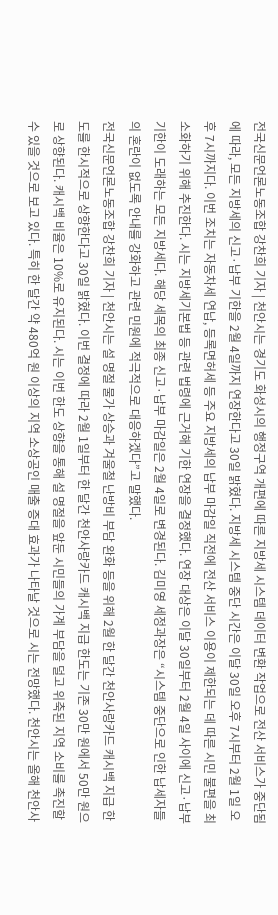전국신문언론노동조합 강찬희 기자 | 천안시는 경기도 화성시의 행정구역 개편에 따른 지방세 시스템 데이터 변환 작업으로 전산 서비스가 중단됨에 따라, 모든 지방세의 신고·납부 기한을 2월 4일까지 연장한다고 30일 밝혔다. 지방세 시스템 중단 시간은 이달 30일 오후 7시부터 2월 1일 오후 7시까지다. 이번 조치는 자동차세 연납, 등록면허세 등 주요 지방세의 납부 마감일 직전에 전산 서비스 이용이 제한되는 데 따른 시민 불편을 최소화하기 위해 추진한다. 시는 지방세기본법 등 관련 법령에 근거해 기한 연장을 결정했다. 연장 대상은 이달 30일부터 2월 4일 사이에 신고·납부 기한이 도래하는 모든 지방세다. 해당 세목의 최종 신고·납부 마감일은 2월 4일로 변경된다. 김미영 세정과장은 “시스템 중단으로 인한 납세자들의 혼란이 없도록 안내를 강화하고 관련 민원에 적극적으로 대응하겠다”고 말했다.
전국신문언론노동조합 강찬희 기자 | 천안시는 설 명절 물가 상승과 겨울철 난방비 부담 완화 등을 위해 2월 한 달간 천안사랑카드 캐시백 지급 한도를 한시적으로 상향한다고 30일 밝혔다. 이번 결정에 따라 2월 1일부터 한 달간 천안사랑카드 캐시백 지급 한도는 기존 30만 원에서 50만 원으로 상향된다. 캐시백 비율은 10%로 유지된다. 시는 이번 한도 상향을 통해 설 명절을 앞둔 시민들의 가계 부담을 덜고 위축된 지역 소비를 촉진할 수 있을 것으로 보고 있다. 특히 한 달간 약 480억 원 이상의 지역 소상공인 매출 증대 효과가 나타날 것으로 시는 전망했다. 천안시는 올해 천안사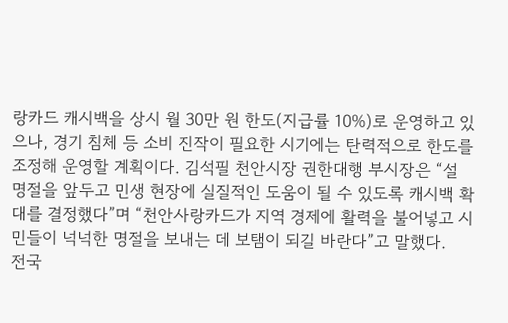랑카드 캐시백을 상시 월 30만 원 한도(지급률 10%)로 운영하고 있으나, 경기 침체 등 소비 진작이 필요한 시기에는 탄력적으로 한도를 조정해 운영할 계획이다. 김석필 천안시장 권한대행 부시장은 “설 명절을 앞두고 민생 현장에 실질적인 도움이 될 수 있도록 캐시백 확대를 결정했다”며 “천안사랑카드가 지역 경제에 활력을 불어넣고 시민들이 넉넉한 명절을 보내는 데 보탬이 되길 바란다”고 말했다.
전국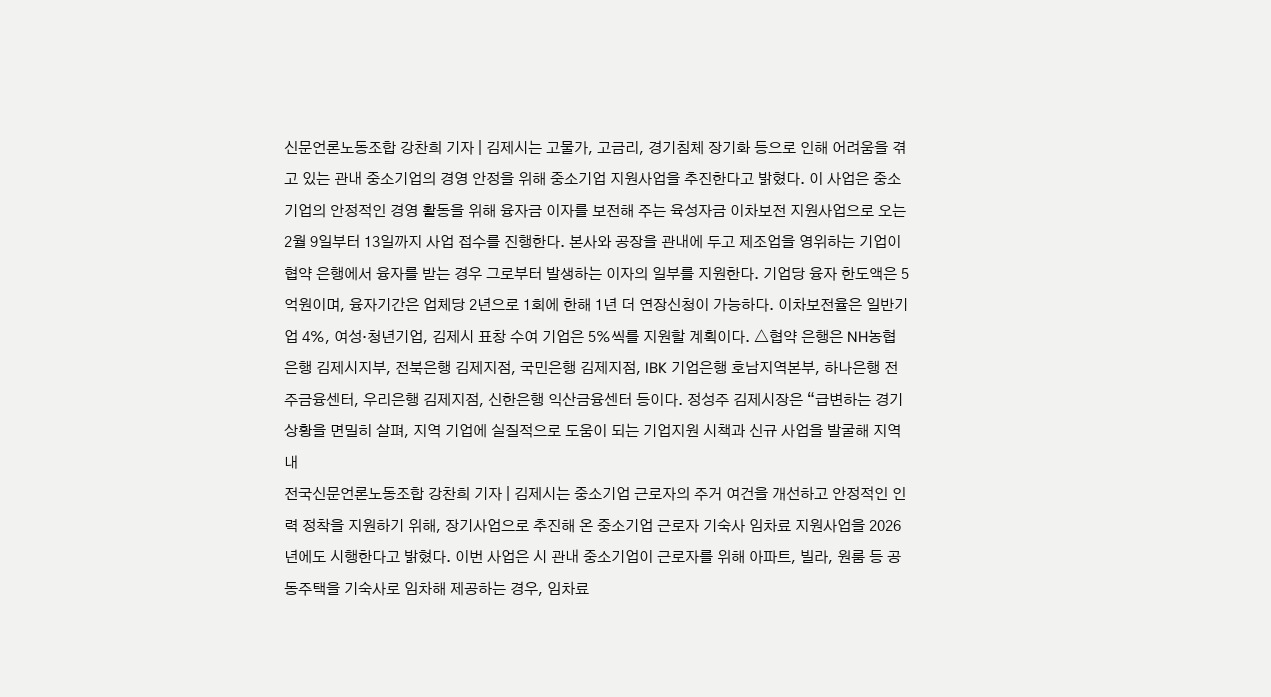신문언론노동조합 강찬희 기자 | 김제시는 고물가, 고금리, 경기침체 장기화 등으로 인해 어려움을 겪고 있는 관내 중소기업의 경영 안정을 위해 중소기업 지원사업을 추진한다고 밝혔다. 이 사업은 중소기업의 안정적인 경영 활동을 위해 융자금 이자를 보전해 주는 육성자금 이차보전 지원사업으로 오는 2월 9일부터 13일까지 사업 접수를 진행한다. 본사와 공장을 관내에 두고 제조업을 영위하는 기업이 협약 은행에서 융자를 받는 경우 그로부터 발생하는 이자의 일부를 지원한다. 기업당 융자 한도액은 5억원이며, 융자기간은 업체당 2년으로 1회에 한해 1년 더 연장신청이 가능하다. 이차보전율은 일반기업 4%, 여성·청년기업, 김제시 표창 수여 기업은 5%씩를 지원할 계획이다. △협약 은행은 NH농협은행 김제시지부, 전북은행 김제지점, 국민은행 김제지점, IBK 기업은행 호남지역본부, 하나은행 전주금융센터, 우리은행 김제지점, 신한은행 익산금융센터 등이다. 정성주 김제시장은 “급변하는 경기 상황을 면밀히 살펴, 지역 기업에 실질적으로 도움이 되는 기업지원 시책과 신규 사업을 발굴해 지역 내
전국신문언론노동조합 강찬희 기자 | 김제시는 중소기업 근로자의 주거 여건을 개선하고 안정적인 인력 정착을 지원하기 위해, 장기사업으로 추진해 온 중소기업 근로자 기숙사 임차료 지원사업을 2026년에도 시행한다고 밝혔다. 이번 사업은 시 관내 중소기업이 근로자를 위해 아파트, 빌라, 원룸 등 공동주택을 기숙사로 임차해 제공하는 경우, 임차료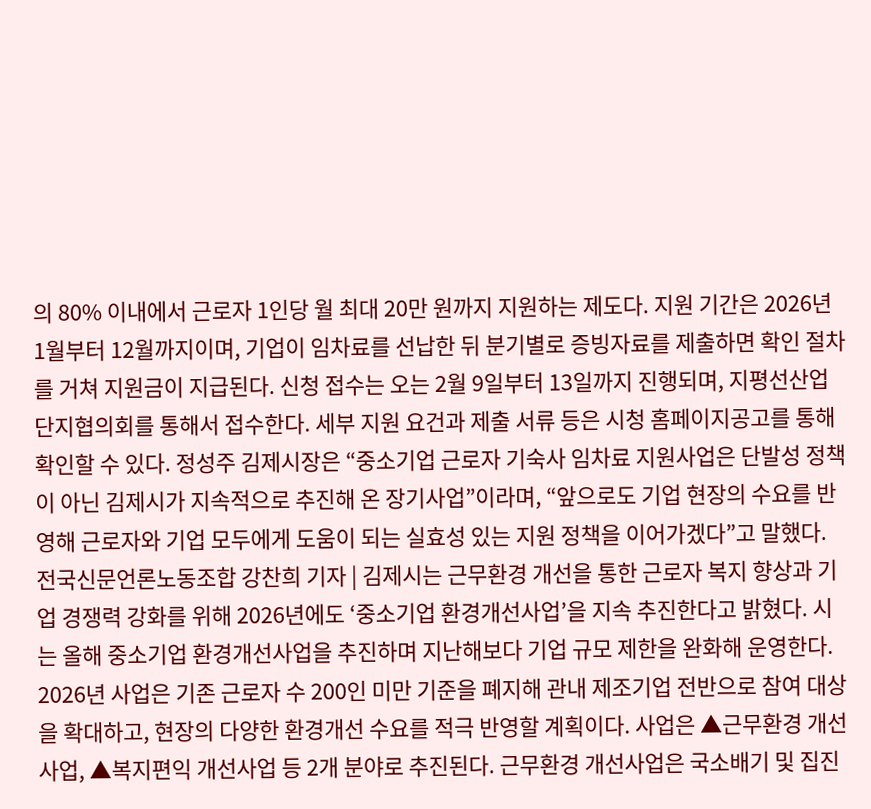의 80% 이내에서 근로자 1인당 월 최대 20만 원까지 지원하는 제도다. 지원 기간은 2026년 1월부터 12월까지이며, 기업이 임차료를 선납한 뒤 분기별로 증빙자료를 제출하면 확인 절차를 거쳐 지원금이 지급된다. 신청 접수는 오는 2월 9일부터 13일까지 진행되며, 지평선산업단지협의회를 통해서 접수한다. 세부 지원 요건과 제출 서류 등은 시청 홈페이지공고를 통해 확인할 수 있다. 정성주 김제시장은 “중소기업 근로자 기숙사 임차료 지원사업은 단발성 정책이 아닌 김제시가 지속적으로 추진해 온 장기사업”이라며, “앞으로도 기업 현장의 수요를 반영해 근로자와 기업 모두에게 도움이 되는 실효성 있는 지원 정책을 이어가겠다”고 말했다.
전국신문언론노동조합 강찬희 기자 | 김제시는 근무환경 개선을 통한 근로자 복지 향상과 기업 경쟁력 강화를 위해 2026년에도 ‘중소기업 환경개선사업’을 지속 추진한다고 밝혔다. 시는 올해 중소기업 환경개선사업을 추진하며 지난해보다 기업 규모 제한을 완화해 운영한다. 2026년 사업은 기존 근로자 수 200인 미만 기준을 폐지해 관내 제조기업 전반으로 참여 대상을 확대하고, 현장의 다양한 환경개선 수요를 적극 반영할 계획이다. 사업은 ▲근무환경 개선사업, ▲복지편익 개선사업 등 2개 분야로 추진된다. 근무환경 개선사업은 국소배기 및 집진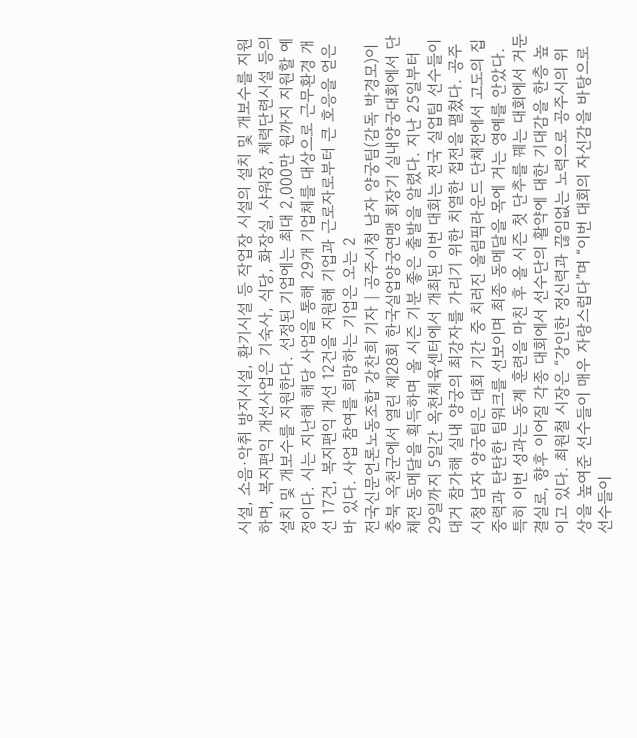시설, 소음·악취 방지시설, 환기시설 등 작업장 시설의 설치 및 개보수를 지원하며, 복지편익 개선사업은 기숙사, 식당, 화장실, 샤워장, 체력단련시설 등의 설치 및 개보수를 지원한다. 선정된 기업에는 최대 2,000만 원까지 지원할 예정이다. 시는 지난해 해당 사업을 통해 29개 기업체를 대상으로 근무환경 개선 17건, 복지편익 개선 12건을 지원해 기업과 근로자로부터 큰 호응을 얻은 바 있다. 사업 참여를 희망하는 기업은 오는 2
전국신문언론노동조합 강찬희 기자 | 공주시청 남자 양궁팀(감독 박경모)이 충북 옥천군에서 열린 제28회 한국실업양궁연맹 회장기 실내양궁대회에서 단체전 동메달을 획득하며 올 시즌 기분 좋은 출발을 알렸다. 지난 25일부터 29일까지 5일간 옥천체육센터에서 개최된 이번 대회는 전국 실업팀 선수들이 대거 참가해 실내 양궁의 최강자를 가리기 위한 치열한 접전을 펼쳤다. 공주시청 남자 양궁팀은 대회 기간 중 치러진 올림픽라운드 단체전에서 고도의 집중력과 탄탄한 팀워크를 선보이며 최종 동메달을 목에 거는 영예를 안았다. 특히 이번 성과는 동계 훈련을 마친 후 올 시즌 첫 단추를 꿰는 대회에서 거둔 결실로, 향후 이어질 각종 대회에서 선수단의 활약에 대한 기대감을 한층 높이고 있다. 최원철 시장은 “강인한 정신력과 끊임없는 노력으로 공주시의 위상을 높여준 선수들이 매우 자랑스럽다”며 “이번 대회의 자신감을 바탕으로 선수들이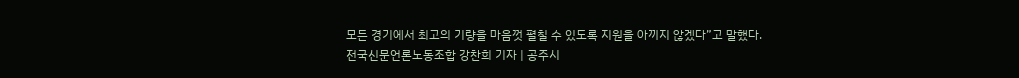모든 경기에서 최고의 기량을 마음껏 펼칠 수 있도록 지원을 아끼지 않겠다”고 말했다.
전국신문언론노동조합 강찬희 기자 | 공주시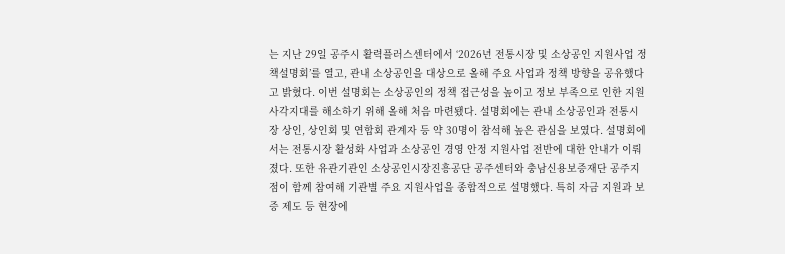는 지난 29일 공주시 활력플러스센터에서 ‘2026년 전통시장 및 소상공인 지원사업 정책설명회’를 열고, 관내 소상공인을 대상으로 올해 주요 사업과 정책 방향을 공유했다고 밝혔다. 이번 설명회는 소상공인의 정책 접근성을 높이고 정보 부족으로 인한 지원 사각지대를 해소하기 위해 올해 처음 마련됐다. 설명회에는 관내 소상공인과 전통시장 상인, 상인회 및 연합회 관계자 등 약 30명이 참석해 높은 관심을 보였다. 설명회에서는 전통시장 활성화 사업과 소상공인 경영 안정 지원사업 전반에 대한 안내가 이뤄졌다. 또한 유관기관인 소상공인시장진흥공단 공주센터와 충남신용보증재단 공주지점이 함께 참여해 기관별 주요 지원사업을 종합적으로 설명했다. 특히 자금 지원과 보증 제도 등 현장에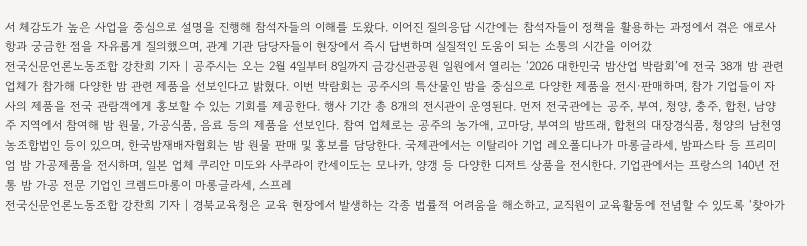서 체감도가 높은 사업을 중심으로 설명을 진행해 참석자들의 이해를 도왔다. 이어진 질의응답 시간에는 참석자들이 정책을 활용하는 과정에서 겪은 애로사항과 궁금한 점을 자유롭게 질의했으며, 관계 기관 담당자들이 현장에서 즉시 답변하며 실질적인 도움이 되는 소통의 시간을 이어갔
전국신문언론노동조합 강찬희 기자 | 공주시는 오는 2월 4일부터 8일까지 금강신관공원 일원에서 열리는 ‘2026 대한민국 밤산업 박람회’에 전국 38개 밤 관련 업체가 참가해 다양한 밤 관련 제품을 선보인다고 밝혔다. 이번 박람회는 공주시의 특산물인 밤을 중심으로 다양한 제품을 전시·판매하며, 참가 기업들이 자사의 제품을 전국 관람객에게 홍보할 수 있는 기회를 제공한다. 행사 기간 총 8개의 전시관이 운영된다. 먼저 전국관에는 공주, 부여, 청양, 충주, 합천, 남양주 지역에서 참여해 밤 원물, 가공식품, 음료 등의 제품을 선보인다. 참여 업체로는 공주의 농가애, 고마당, 부여의 밤뜨래, 합천의 대장경식품, 청양의 남천영농조합법인 등이 있으며, 한국밤재배자협회는 밤 원물 판매 및 홍보를 담당한다. 국제관에서는 이탈리아 기업 레오폴디나가 마롱글라세, 밤파스타 등 프리미엄 밤 가공제품을 전시하며, 일본 업체 쿠리안 미도와 사쿠라이 칸세이도는 모나카, 양갱 등 다양한 디저트 상품을 전시한다. 기업관에서는 프랑스의 140년 전통 밤 가공 전문 기업인 크렘드마롱이 마롱글라세, 스프레
전국신문언론노동조합 강찬희 기자 | 경북교육청은 교육 현장에서 발생하는 각종 법률적 어려움을 해소하고, 교직원이 교육활동에 전념할 수 있도록 ‘찾아가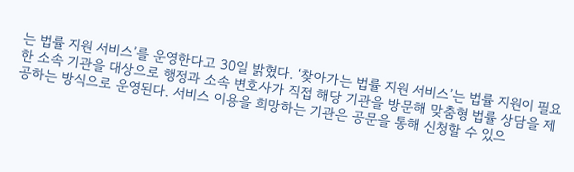는 법률 지원 서비스’를 운영한다고 30일 밝혔다. ‘찾아가는 법률 지원 서비스’는 법률 지원이 필요한 소속 기관을 대상으로 행정과 소속 변호사가 직접 해당 기관을 방문해 맞춤형 법률 상담을 제공하는 방식으로 운영된다. 서비스 이용을 희망하는 기관은 공문을 통해 신청할 수 있으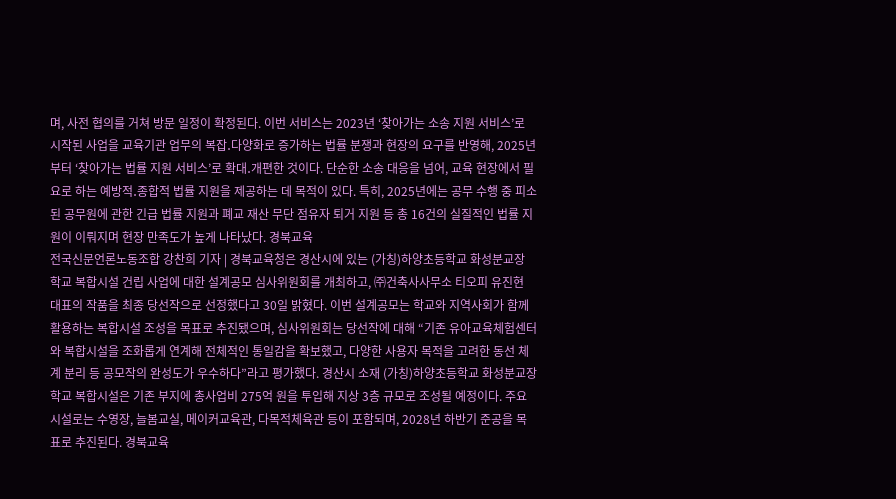며, 사전 협의를 거쳐 방문 일정이 확정된다. 이번 서비스는 2023년 ‘찾아가는 소송 지원 서비스’로 시작된 사업을 교육기관 업무의 복잡․다양화로 증가하는 법률 분쟁과 현장의 요구를 반영해, 2025년부터 ‘찾아가는 법률 지원 서비스’로 확대․개편한 것이다. 단순한 소송 대응을 넘어, 교육 현장에서 필요로 하는 예방적․종합적 법률 지원을 제공하는 데 목적이 있다. 특히, 2025년에는 공무 수행 중 피소된 공무원에 관한 긴급 법률 지원과 폐교 재산 무단 점유자 퇴거 지원 등 총 16건의 실질적인 법률 지원이 이뤄지며 현장 만족도가 높게 나타났다. 경북교육
전국신문언론노동조합 강찬희 기자 | 경북교육청은 경산시에 있는 (가칭)하양초등학교 화성분교장 학교 복합시설 건립 사업에 대한 설계공모 심사위원회를 개최하고, ㈜건축사사무소 티오피 유진현 대표의 작품을 최종 당선작으로 선정했다고 30일 밝혔다. 이번 설계공모는 학교와 지역사회가 함께 활용하는 복합시설 조성을 목표로 추진됐으며, 심사위원회는 당선작에 대해 “기존 유아교육체험센터와 복합시설을 조화롭게 연계해 전체적인 통일감을 확보했고, 다양한 사용자 목적을 고려한 동선 체계 분리 등 공모작의 완성도가 우수하다”라고 평가했다. 경산시 소재 (가칭)하양초등학교 화성분교장 학교 복합시설은 기존 부지에 총사업비 275억 원을 투입해 지상 3층 규모로 조성될 예정이다. 주요 시설로는 수영장, 늘봄교실, 메이커교육관, 다목적체육관 등이 포함되며, 2028년 하반기 준공을 목표로 추진된다. 경북교육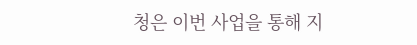청은 이번 사업을 통해 지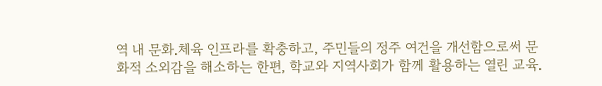역 내 문화․체육 인프라를 확충하고, 주민들의 정주 여건을 개선함으로써 문화적 소외감을 해소하는 한편, 학교와 지역사회가 함께 활용하는 열린 교육․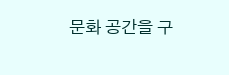문화 공간을 구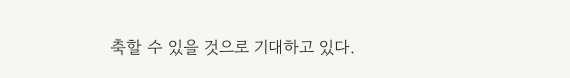축할 수 있을 것으로 기대하고 있다.